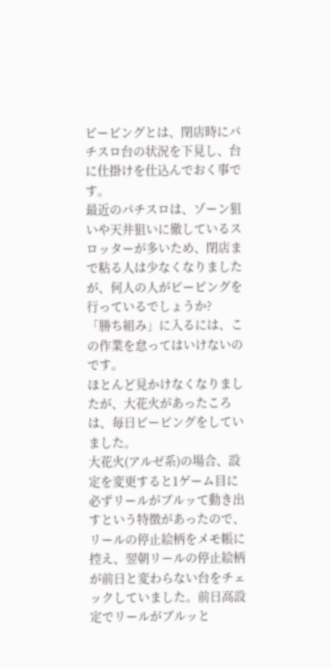ピーピングとは、閉店時にパチスロ台の状況を下見し、台に仕掛けを仕込んでおく事です。
最近のパチスロは、ゾーン狙いや天井狙いに徹しているスロッターが多いため、閉店まで粘る人は少なくなりましたが、何人の人がピーピングを行っているでしょうか?
「勝ち組み」に入るには、この作業を怠ってはいけないのです。
ほとんど見かけなくなりましたが、大花火があったころは、毎日ピーピングをしていました。
大花火(アルゼ系)の場合、設定を変更すると1ゲーム目に必ずリールがブルッて動き出すという特徴があったので、リールの停止絵柄をメモ帳に控え、翌朝リールの停止絵柄が前日と変わらない台をチェックしていました。前日高設定でリールがブルッと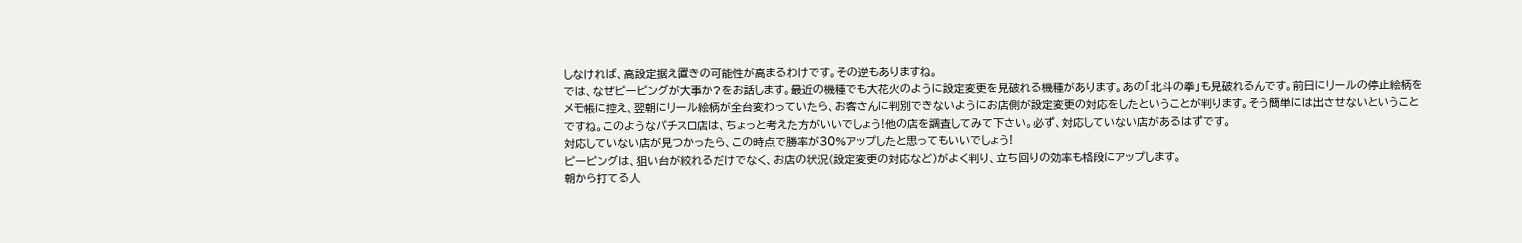しなければ、高設定据え置きの可能性が高まるわけです。その逆もありますね。
では、なぜピーピングが大事か?をお話します。最近の機種でも大花火のように設定変更を見破れる機種があります。あの「北斗の拳」も見破れるんです。前日にリールの停止絵柄をメモ帳に控え、翌朝にリール絵柄が全台変わっていたら、お客さんに判別できないようにお店側が設定変更の対応をしたということが判ります。そう簡単には出させないということですね。このようなパチスロ店は、ちょっと考えた方がいいでしょう!他の店を調査してみて下さい。必ず、対応していない店があるはずです。
対応していない店が見つかったら、この時点で勝率が30%アップしたと思ってもいいでしょう!
ピーピングは、狙い台が絞れるだけでなく、お店の状況(設定変更の対応など)がよく判り、立ち回りの効率も格段にアップします。
朝から打てる人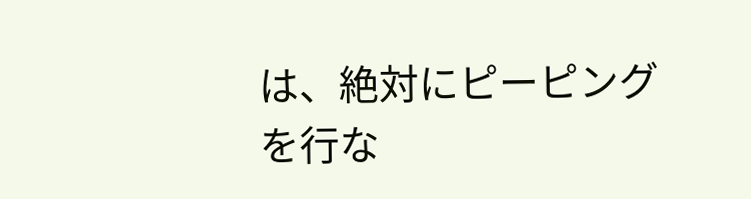は、絶対にピーピングを行な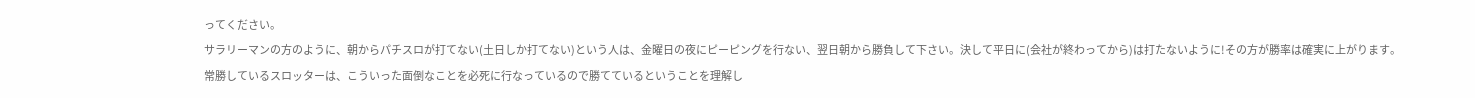ってください。
サラリーマンの方のように、朝からパチスロが打てない(土日しか打てない)という人は、金曜日の夜にピーピングを行ない、翌日朝から勝負して下さい。決して平日に(会社が終わってから)は打たないように!その方が勝率は確実に上がります。
常勝しているスロッターは、こういった面倒なことを必死に行なっているので勝てているということを理解し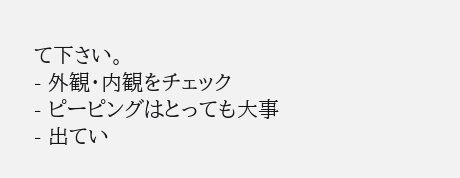て下さい。
- 外観・内観をチェック
- ピーピングはとっても大事
- 出てい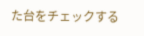た台をチェックする